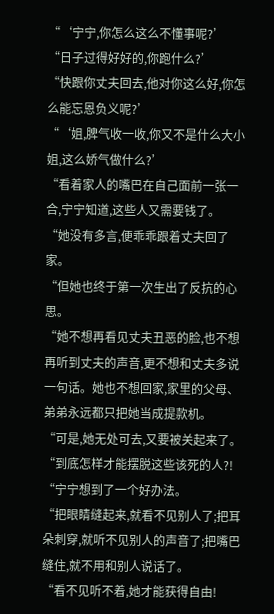“‘宁宁,你怎么这么不懂事呢?’
“日子过得好好的,你跑什么?’
“快跟你丈夫回去,他对你这么好,你怎么能忘恩负义呢?’
“‘姐,脾气收一收,你又不是什么大小姐,这么娇气做什么?’
“看着家人的嘴巴在自己面前一张一合,宁宁知道,这些人又需要钱了。
“她没有多言,便乖乖跟着丈夫回了家。
“但她也终于第一次生出了反抗的心思。
“她不想再看见丈夫丑恶的脸,也不想再听到丈夫的声音,更不想和丈夫多说一句话。她也不想回家,家里的父母、弟弟永远都只把她当成提款机。
“可是,她无处可去,又要被关起来了。
“到底怎样才能摆脱这些该死的人?!
“宁宁想到了一个好办法。
“把眼睛缝起来,就看不见别人了;把耳朵刺穿,就听不见别人的声音了;把嘴巴缝住,就不用和别人说话了。
“看不见听不着,她才能获得自由!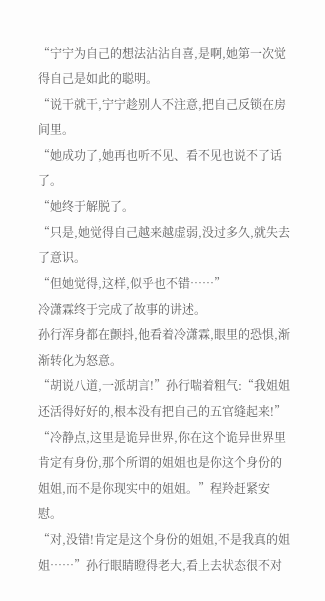“宁宁为自己的想法沾沾自喜,是啊,她第一次觉得自己是如此的聪明。
“说干就干,宁宁趁别人不注意,把自己反锁在房间里。
“她成功了,她再也听不见、看不见也说不了话了。
“她终于解脱了。
“只是,她觉得自己越来越虚弱,没过多久,就失去了意识。
“但她觉得,这样,似乎也不错……”
冷潇霖终于完成了故事的讲述。
孙行浑身都在颤抖,他看着冷潇霖,眼里的恐惧,渐渐转化为怒意。
“胡说八道,一派胡言!”孙行喘着粗气:“我姐姐还活得好好的,根本没有把自己的五官缝起来!”
“冷静点,这里是诡异世界,你在这个诡异世界里肯定有身份,那个所谓的姐姐也是你这个身份的姐姐,而不是你现实中的姐姐。”程羚赶紧安慰。
“对,没错!肯定是这个身份的姐姐,不是我真的姐姐……”孙行眼睛瞪得老大,看上去状态很不对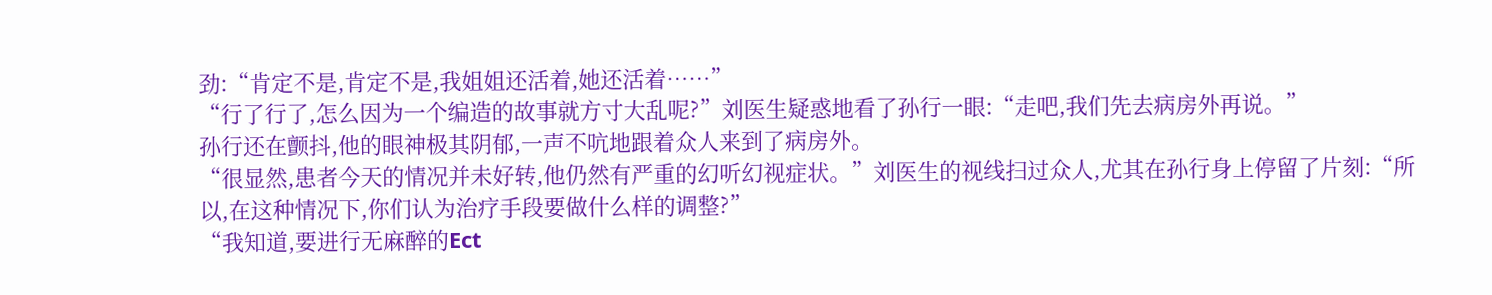劲:“肯定不是,肯定不是,我姐姐还活着,她还活着……”
“行了行了,怎么因为一个编造的故事就方寸大乱呢?”刘医生疑惑地看了孙行一眼:“走吧,我们先去病房外再说。”
孙行还在颤抖,他的眼神极其阴郁,一声不吭地跟着众人来到了病房外。
“很显然,患者今天的情况并未好转,他仍然有严重的幻听幻视症状。”刘医生的视线扫过众人,尤其在孙行身上停留了片刻:“所以,在这种情况下,你们认为治疗手段要做什么样的调整?”
“我知道,要进行无麻醉的Ect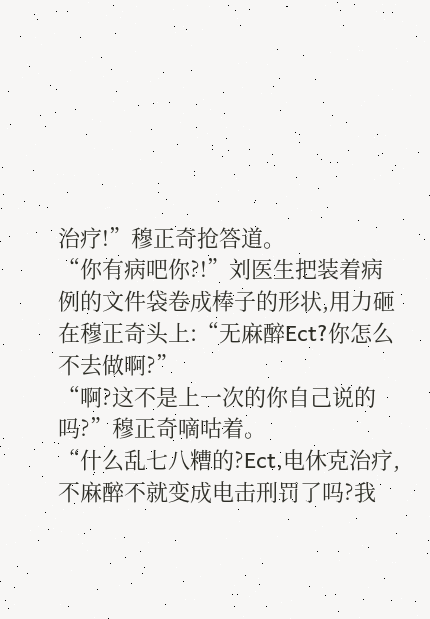治疗!”穆正奇抢答道。
“你有病吧你?!”刘医生把装着病例的文件袋卷成棒子的形状,用力砸在穆正奇头上:“无麻醉Ect?你怎么不去做啊?”
“啊?这不是上一次的你自己说的吗?”穆正奇嘀咕着。
“什么乱七八糟的?Ect,电休克治疗,不麻醉不就变成电击刑罚了吗?我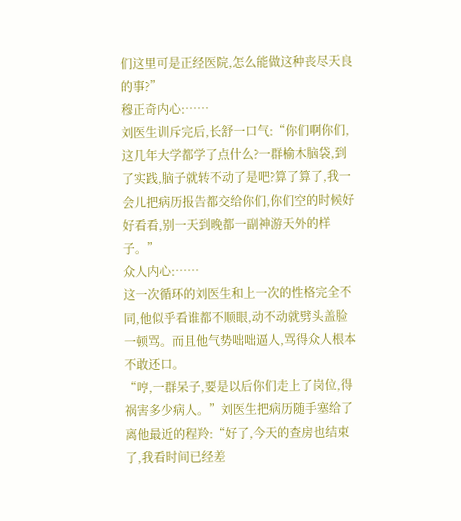们这里可是正经医院,怎么能做这种丧尽天良的事?”
穆正奇内心:……
刘医生训斥完后,长舒一口气:“你们啊你们,这几年大学都学了点什么?一群榆木脑袋,到了实践,脑子就转不动了是吧?算了算了,我一会儿把病历报告都交给你们,你们空的时候好好看看,别一天到晚都一副神游天外的样子。”
众人内心:……
这一次循环的刘医生和上一次的性格完全不同,他似乎看谁都不顺眼,动不动就劈头盖脸一顿骂。而且他气势咄咄逼人,骂得众人根本不敢还口。
“哼,一群呆子,要是以后你们走上了岗位,得祸害多少病人。”刘医生把病历随手塞给了离他最近的程羚:“好了,今天的查房也结束了,我看时间已经差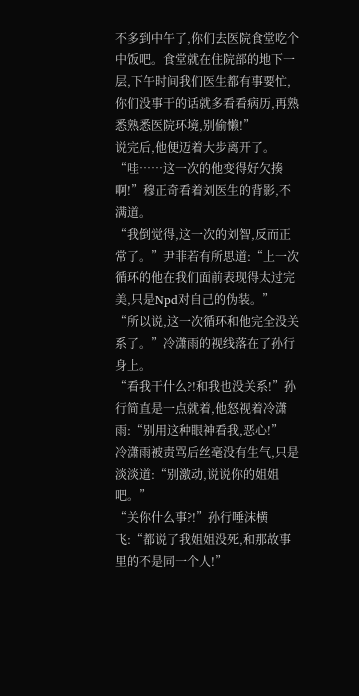不多到中午了,你们去医院食堂吃个中饭吧。食堂就在住院部的地下一层,下午时间我们医生都有事要忙,你们没事干的话就多看看病历,再熟悉熟悉医院环境,别偷懒!”
说完后,他便迈着大步离开了。
“哇……这一次的他变得好欠揍啊!”穆正奇看着刘医生的背影,不满道。
“我倒觉得,这一次的刘智,反而正常了。”尹菲若有所思道:“上一次循环的他在我们面前表现得太过完美,只是Npd对自己的伪装。”
“所以说,这一次循环和他完全没关系了。”冷潇雨的视线落在了孙行身上。
“看我干什么?!和我也没关系!”孙行简直是一点就着,他怒视着冷潇雨:“别用这种眼神看我,恶心!”
冷潇雨被责骂后丝毫没有生气,只是淡淡道:“别激动,说说你的姐姐吧。”
“关你什么事?!”孙行唾沫横飞:“都说了我姐姐没死,和那故事里的不是同一个人!”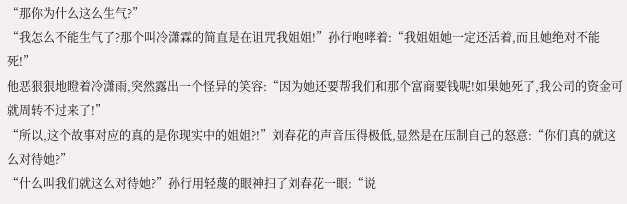“那你为什么这么生气?”
“我怎么不能生气了?那个叫冷潇霖的简直是在诅咒我姐姐!”孙行咆哮着:“我姐姐她一定还活着,而且她绝对不能死!”
他恶狠狠地瞪着冷潇雨,突然露出一个怪异的笑容:“因为她还要帮我们和那个富商要钱呢!如果她死了,我公司的资金可就周转不过来了!”
“所以,这个故事对应的真的是你现实中的姐姐?!”刘春花的声音压得极低,显然是在压制自己的怒意:“你们真的就这么对待她?”
“什么叫我们就这么对待她?”孙行用轻蔑的眼神扫了刘春花一眼:“说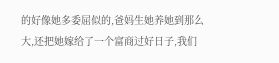的好像她多委屈似的,爸妈生她养她到那么大,还把她嫁给了一个富商过好日子,我们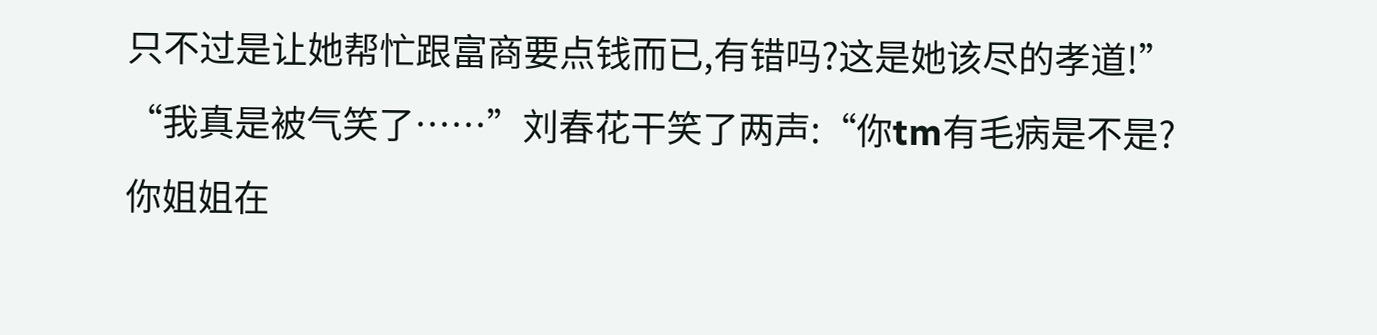只不过是让她帮忙跟富商要点钱而已,有错吗?这是她该尽的孝道!”
“我真是被气笑了……”刘春花干笑了两声:“你tm有毛病是不是?你姐姐在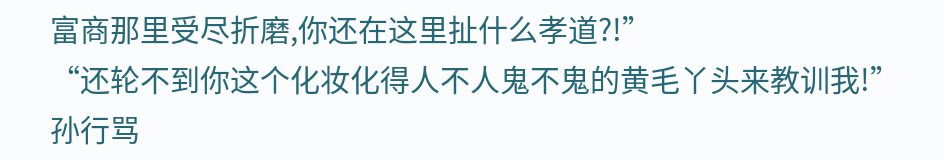富商那里受尽折磨,你还在这里扯什么孝道?!”
“还轮不到你这个化妆化得人不人鬼不鬼的黄毛丫头来教训我!”孙行骂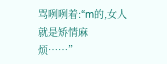骂咧咧着:“m的,女人就是矫情麻烦……”